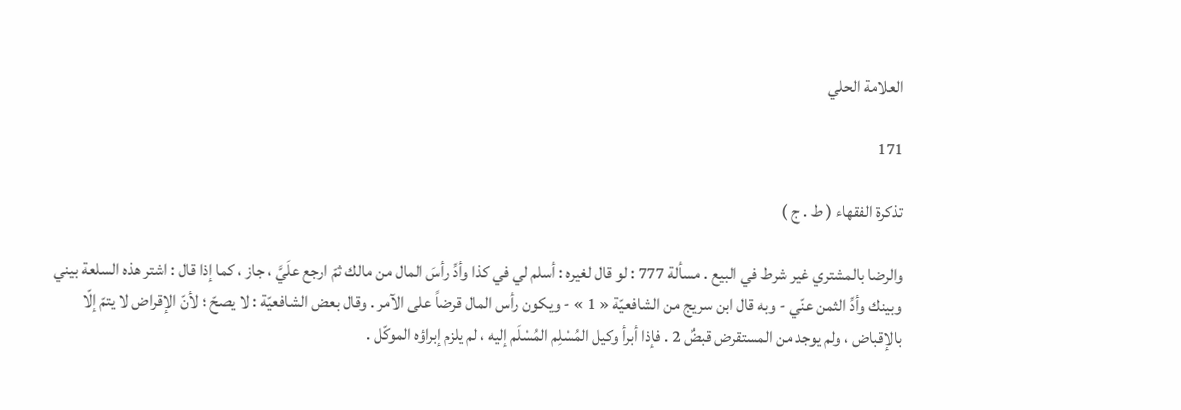العلامة الحلي

171

تذكرة الفقهاء ( ط . ج )

والرضا بالمشتري غير شرط في البيع . مسألة 777 : لو قال لغيره : أسلم لي في كذا وأدِّ رأسَ المال من مالك ثمّ ارجع علَيَّ ، جاز ، كما إذا قال : اشتر هذه السلعة بيني وبينك وأدِّ الثمن عنّي - وبه قال ابن سريج من الشافعيّة « 1 » - ويكون رأس المال قرضاً على الآمر . وقال بعض الشافعيّة : لا يصحّ ؛ لأنّ الإقراض لا يتمّ إلّا بالإقباض ، ولم يوجد من المستقرض قبضٌ 2 . فإذا أبرأ وكيل المُسْلِم المُسْلَم إليه ، لم يلزم إبراؤه الموكّل .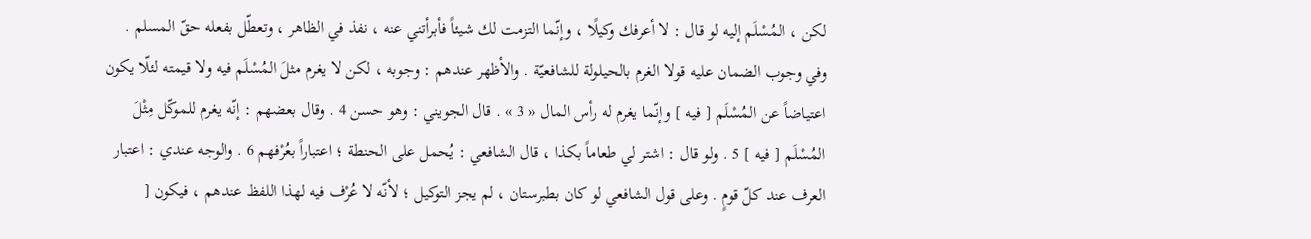لكن ، المُسْلَم إليه لو قال : لا أعرفك وكيلًا ، وإنّما التزمت لك شيئاً فأبرأتني عنه ، نفذ في الظاهر ، وتعطّل بفعله حقّ المسلم . وفي وجوب الضمان عليه قولا الغرم بالحيلولة للشافعيّة . والأظهر عندهم : وجوبه ، لكن لا يغرم مثلَ المُسْلَم فيه ولا قيمته لئلّا يكون اعتياضاً عن المُسْلَم [ فيه ] وإنّما يغرم له رأس المال « 3 » . قال الجويني : وهو حسن 4 . وقال بعضهم : إنّه يغرم للموكّل مِثْلَ المُسْلَم [ فيه ] 5 . ولو قال : اشتر لي طعاماً بكذا ، قال الشافعي : يُحمل على الحنطة ؛ اعتباراً بعُرْفهم 6 . والوجه عندي : اعتبار العرف عند كلّ قومٍ . وعلى قول الشافعي لو كان بطبرستان ، لم يجز التوكيل ؛ لأنّه لا عُرْف فيه لهذا اللفظ عندهم ، فيكون [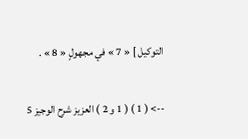التوكيل ] « 7 » في مجهولٍ « 8 » .

--> ( 1 ) ( 1 و 2 ) العزيز شرح الوجيز 5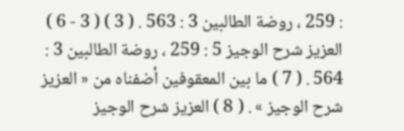: 259 ، روضة الطالبين 3 : 563 . ( 3 ) ( 3 - 6 ) العزيز شرح الوجيز 5 : 259 ، روضة الطالبين 3 : 564 . ( 7 ) ما بين المعقوفين أضفناه من « العزيز شرح الوجيز » . ( 8 ) العزيز شرح الوجيز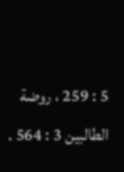5 : 259 ، روضة الطالبين 3 : 564 .